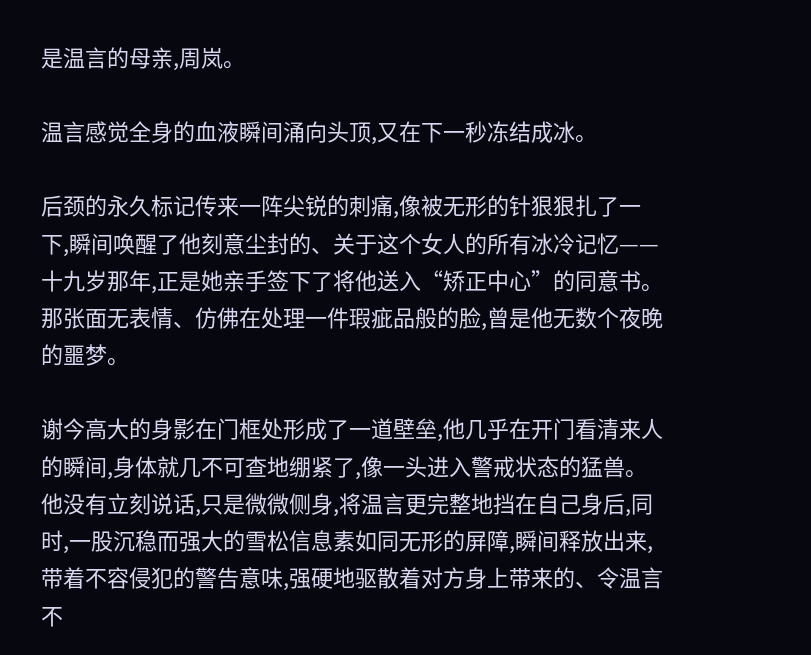是温言的母亲,周岚。

温言感觉全身的血液瞬间涌向头顶,又在下一秒冻结成冰。

后颈的永久标记传来一阵尖锐的刺痛,像被无形的针狠狠扎了一下,瞬间唤醒了他刻意尘封的、关于这个女人的所有冰冷记忆——十九岁那年,正是她亲手签下了将他送入“矫正中心”的同意书。那张面无表情、仿佛在处理一件瑕疵品般的脸,曾是他无数个夜晚的噩梦。

谢今高大的身影在门框处形成了一道壁垒,他几乎在开门看清来人的瞬间,身体就几不可查地绷紧了,像一头进入警戒状态的猛兽。他没有立刻说话,只是微微侧身,将温言更完整地挡在自己身后,同时,一股沉稳而强大的雪松信息素如同无形的屏障,瞬间释放出来,带着不容侵犯的警告意味,强硬地驱散着对方身上带来的、令温言不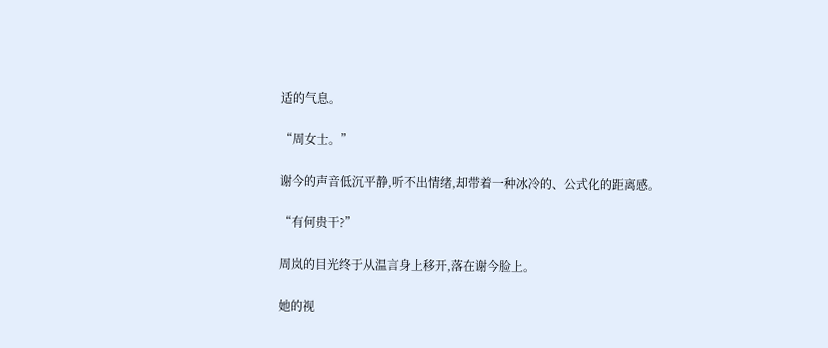适的气息。

“周女士。”

谢今的声音低沉平静,听不出情绪,却带着一种冰冷的、公式化的距离感。

“有何贵干?”

周岚的目光终于从温言身上移开,落在谢今脸上。

她的视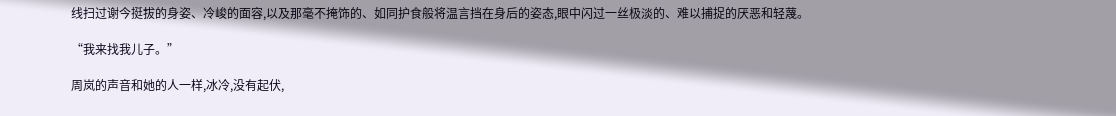线扫过谢今挺拔的身姿、冷峻的面容,以及那毫不掩饰的、如同护食般将温言挡在身后的姿态,眼中闪过一丝极淡的、难以捕捉的厌恶和轻蔑。

“我来找我儿子。”

周岚的声音和她的人一样,冰冷,没有起伏,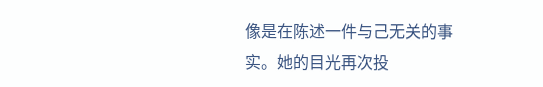像是在陈述一件与己无关的事实。她的目光再次投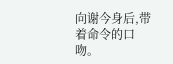向谢今身后,带着命令的口吻。